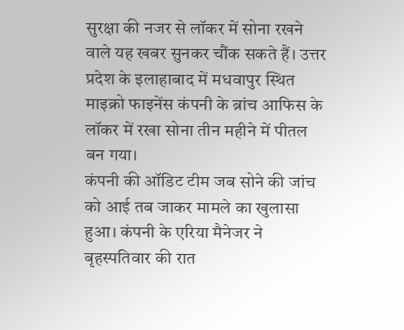सुरक्षा की नजर से लॉकर में सोना रखने वाले यह खबर सुनकर चौंक सकते हैं। उत्तर प्रदेश के इलाहाबाद में मधवापुर स्थित माइक्रो फाइनेंस कंपनी के ब्रांच आफिस के लॉकर में रखा सोना तीन महीने में पीतल बन गया।
कंपनी की ऑडिट टीम जब सोने की जांच को आई तब जाकर मामले का खुलासा हुआ। कंपनी के एरिया मैनेजर ने बृहस्पतिवार की रात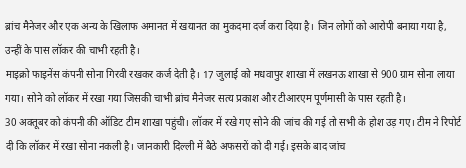ब्रांच मैनेजर और एक अन्य के खिलाफ अमानत में खयानत का मुकदमा दर्ज करा दिया है। जिन लोगों को आरोपी बनाया गया है, उन्हीं के पास लॉकर की चाभी रहती है।
माइक्रो फाइनेंस कंपनी सोना गिरवी रखकर कर्ज देती है। 17 जुलाई को मधवापुर शाखा में लखनऊ शाखा से 900 ग्राम सोना लाया गया। सोने को लॉकर में रखा गया जिसकी चाभी ब्रांच मैनेजर सत्य प्रकाश और टीआरएम पूर्णमासी के पास रहती है।
30 अक्तूबर को कंपनी की ऑडिट टीम शाखा पहुंची। लॉकर में रखे गए सोने की जांच की गई तो सभी के होश उड़ गए। टीम ने रिपोर्ट दी कि लॉकर में रखा सोना नकली है। जानकारी दिल्ली में बैठे अफसरों को दी गई। इसके बाद जांच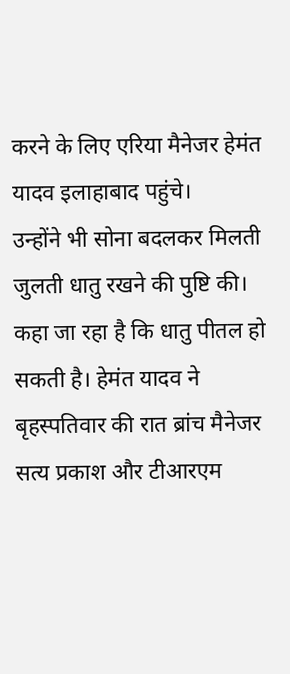करने के लिए एरिया मैनेजर हेमंत यादव इलाहाबाद पहुंचे।
उन्होंने भी सोना बदलकर मिलती जुलती धातु रखने की पुष्टि की। कहा जा रहा है कि धातु पीतल हो सकती है। हेमंत यादव ने बृहस्पतिवार की रात ब्रांच मैनेजर सत्य प्रकाश और टीआरएम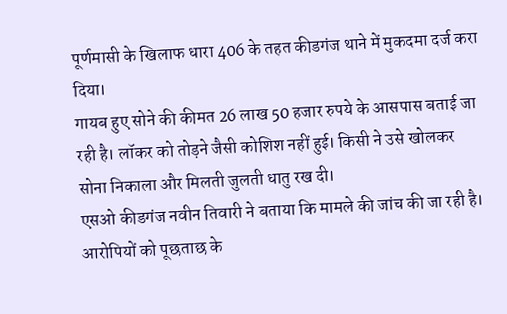पूर्णमासी के खिलाफ धारा 406 के तहत कीडगंज थाने में मुकदमा दर्ज करा दिया।
गायब हुए सोने की कीमत 26 लाख 50 हजार रुपये के आसपास बताई जा रही है। लॉकर को तोड़ने जैसी कोशिश नहीं हुई। किसी ने उसे खोलकर सोना निकाला और मिलती जुलती धातु रख दी।
एसओ कीडगंज नवीन तिवारी ने बताया कि मामले की जांच की जा रही है। आरोपियों को पूछताछ के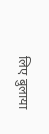लिए बुलाया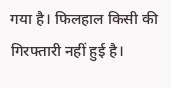गया है। फिलहाल किसी की गिरफ्तारी नहीं हुई है।